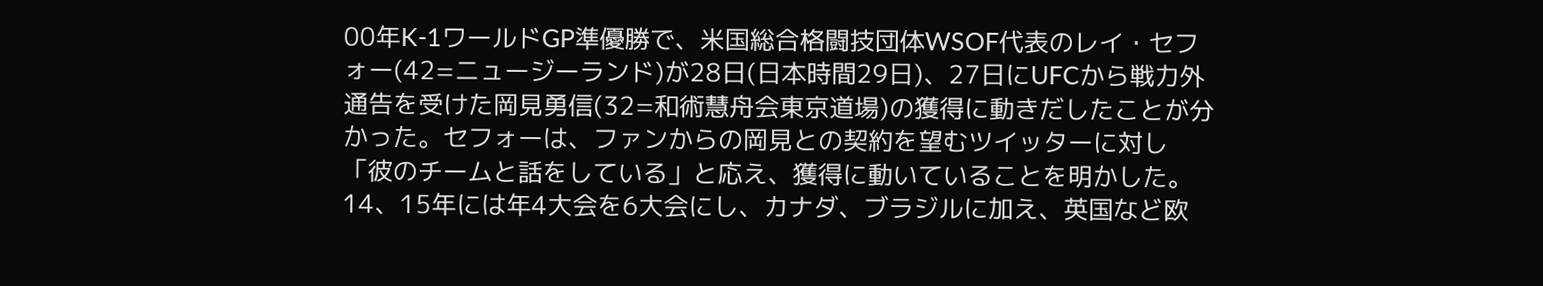00年K-1ワールドGP準優勝で、米国総合格闘技団体WSOF代表のレイ・セフォー(42=ニュージーランド)が28日(日本時間29日)、27日にUFCから戦力外通告を受けた岡見勇信(32=和術慧舟会東京道場)の獲得に動きだしたことが分かった。セフォーは、ファンからの岡見との契約を望むツイッターに対し「彼のチームと話をしている」と応え、獲得に動いていることを明かした。14、15年には年4大会を6大会にし、カナダ、ブラジルに加え、英国など欧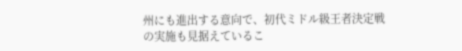州にも進出する意向で、初代ミドル級王者決定戦の実施も見据えているこ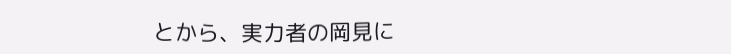とから、実力者の岡見に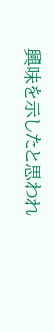興味を示したと思われ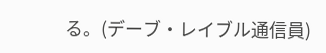る。(デーブ・レイブル通信員)